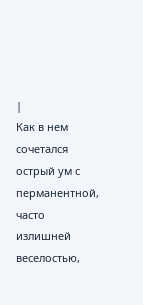|
Как в нем сочетался острый ум с перманентной, часто излишней веселостью,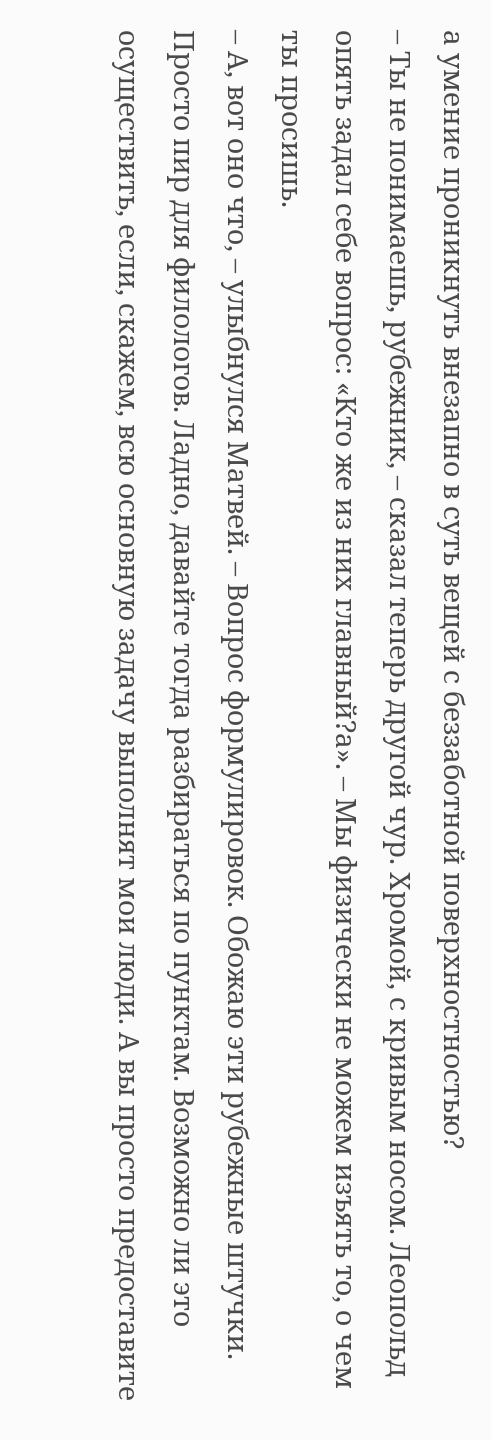а умение проникнуть внезапно в суть вещей с беззаботной поверхностностью?
– Ты не понимаешь, рубежник, – сказал теперь другой чур. Хромой, с кривым носом. Леопольд опять задал себе вопрос: «Кто же из них главный?а». – Мы физически не можем изъять то, о чем ты просишь.
– А, вот оно что, – улыбнулся Матвей. – Вопрос формулировок. Обожаю эти рубежные штучки. Просто пир для филологов. Ладно, давайте тогда разбираться по пунктам. Возможно ли это осуществить, если, скажем, всю основную задачу выполнят мои люди. А вы просто предоставите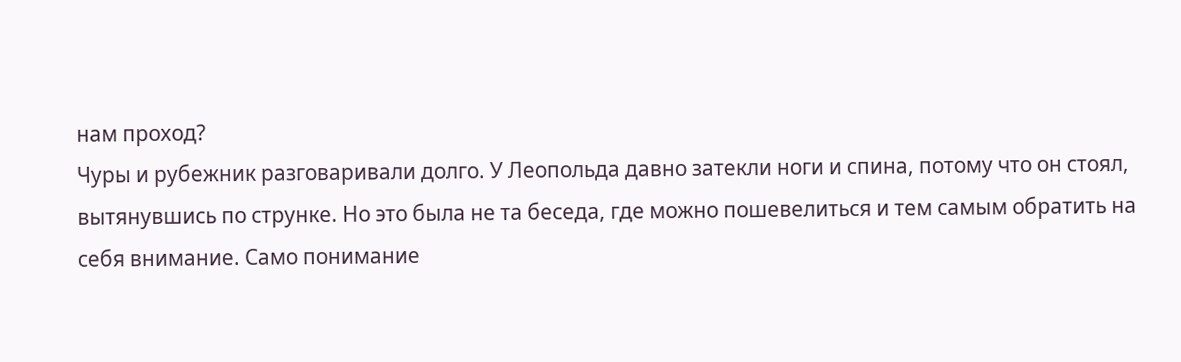нам проход?
Чуры и рубежник разговаривали долго. У Леопольда давно затекли ноги и спина, потому что он стоял, вытянувшись по струнке. Но это была не та беседа, где можно пошевелиться и тем самым обратить на себя внимание. Само понимание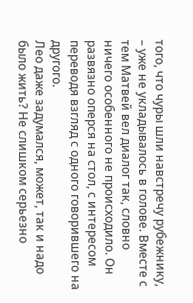того, что чуры шли навстречу рубежнику, – уже не укладывалось в голове. Вместе с тем Матвей вел диалог так, словно ничего особенного не происходило. Он развязно оперся на стол, с интересом переводя взгляд с одного говорившего на другого.
Лео даже задумался, может, так и надо было жить? Не слишком серьезно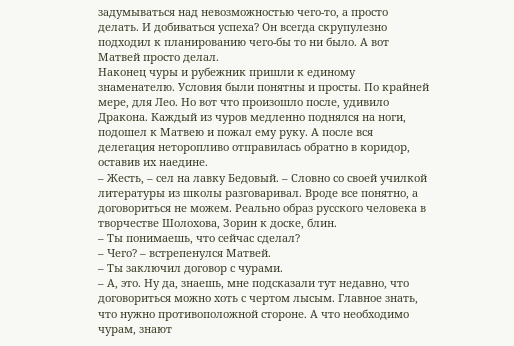задумываться над невозможностью чего-то, а просто делать. И добиваться успеха? Он всегда скрупулезно подходил к планированию чего-бы то ни было. А вот Матвей просто делал.
Наконец чуры и рубежник пришли к единому знаменателю. Условия были понятны и просты. По крайней мере, для Лео. Но вот что произошло после, удивило Дракона. Каждый из чуров медленно поднялся на ноги, подошел к Матвею и пожал ему руку. А после вся делегация неторопливо отправилась обратно в коридор, оставив их наедине.
– Жесть, – сел на лавку Бедовый. – Словно со своей училкой литературы из школы разговаривал. Вроде все понятно, а договориться не можем. Реально образ русского человека в творчестве Шолохова, Зорин к доске, блин.
– Ты понимаешь, что сейчас сделал?
– Чего? – встрепенулся Матвей.
– Ты заключил договор с чурами.
– А, это. Ну да, знаешь, мне подсказали тут недавно, что договориться можно хоть с чертом лысым. Главное знать, что нужно противоположной стороне. А что необходимо чурам, знают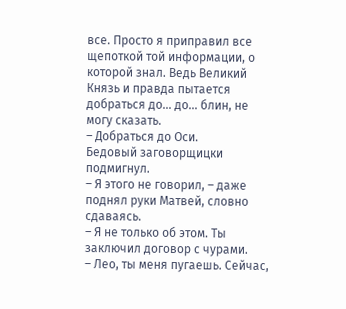все. Просто я приправил все щепоткой той информации, о которой знал. Ведь Великий Князь и правда пытается добраться до… до… блин, не могу сказать.
– Добраться до Оси.
Бедовый заговорщицки подмигнул.
– Я этого не говорил, – даже поднял руки Матвей, словно сдаваясь.
– Я не только об этом. Ты заключил договор с чурами.
– Лео, ты меня пугаешь. Сейчас,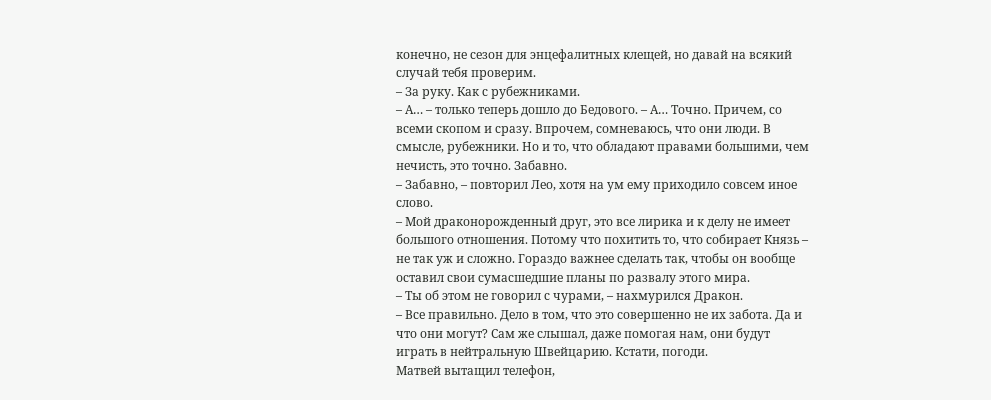конечно, не сезон для энцефалитных клещей, но давай на всякий случай тебя проверим.
– За руку. Как с рубежниками.
– А… – только теперь дошло до Бедового. – А… Точно. Причем, со всеми скопом и сразу. Впрочем, сомневаюсь, что они люди. В смысле, рубежники. Но и то, что обладают правами большими, чем нечисть, это точно. Забавно.
– Забавно, – повторил Лео, хотя на ум ему приходило совсем иное слово.
– Мой драконорожденный друг, это все лирика и к делу не имеет большого отношения. Потому что похитить то, что собирает Князь – не так уж и сложно. Гораздо важнее сделать так, чтобы он вообще оставил свои сумасшедшие планы по развалу этого мира.
– Ты об этом не говорил с чурами, – нахмурился Дракон.
– Все правильно. Дело в том, что это совершенно не их забота. Да и что они могут? Сам же слышал, даже помогая нам, они будут играть в нейтральную Швейцарию. Кстати, погоди.
Матвей вытащил телефон,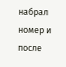набрал номер и после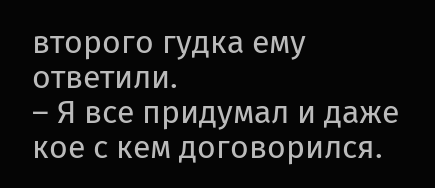второго гудка ему ответили.
– Я все придумал и даже кое с кем договорился.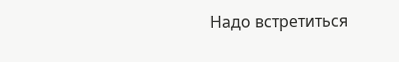Надо встретиться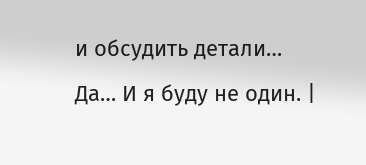и обсудить детали… Да… И я буду не один. |